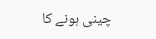چینی ہونے کا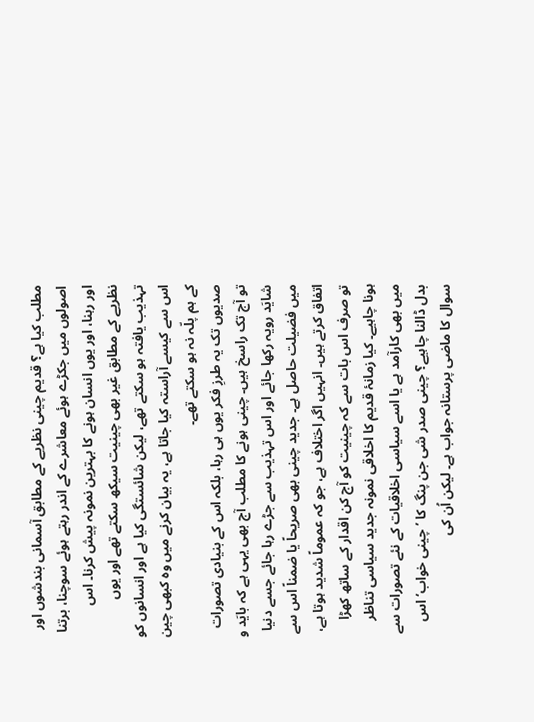مطلب کیا ہے؟ قدیم چینی نظریے کے مطابق آسمانی بندشوں اور اصولوں میں جکڑے ہوئے معاشرے کے اندر رہتے ہوئے سوچنا، برتنا اور رہنا، اور یوں انسان ہونے کا بہترین نمونہ پیش کرنا۔ اس نظریے کے مطابق غیر بھی چینیت سیکھ سکتے تھے اور یوں تہذیب یافتہ ہو سکتے تھے، لیکن شائستگی کیا ہے اور انسانوں کو اس سے کیسے آراستہ کیا جاتا ہے، یہ بیان کرنے میں وہ کبھی چین کے ہم پلّہ نہ ہو سکتے تھے۔
صدیوں تک یہ طرزِ فکر یوں ہی رہا، بلکہ اس کے بنیادی تصورات تو آج تک راسخ ہیں۔ چینی ہونے کا مطلب آج بھی یہی ہے کہ بایَد و شایَد رویہ رکھا جائے اور اس تہذیب سے جڑے رہا جائے جسے دنیا میں فضیلت حاصل ہے۔ جدید چینی بھی صریحاً یا ضمناً اس سے اتفاق کرتے ہیں۔ انہیں اگر اختلاف ہے، جو کہ عموماً شدید ہوتا ہے، تو صرف اس بات سے کہ چینیت کو آج کن اقدار کے ساتھ کھڑا ہونا چاہیے۔ کیا زمانۂ قدیم کا اخلاقی نمونہ جدید سیاسی تناظر میں بھی کارآمد ہے یا اسے سیاسی اخلاقیات کے نئے تصورات سے بدل ڈالنا چاہیے؟ چینی صدر شی جن پنگ کا ’چینی خواب‘ اس سوال کا ماضی پرستانہ جواب ہے۔ لیکن اُن کی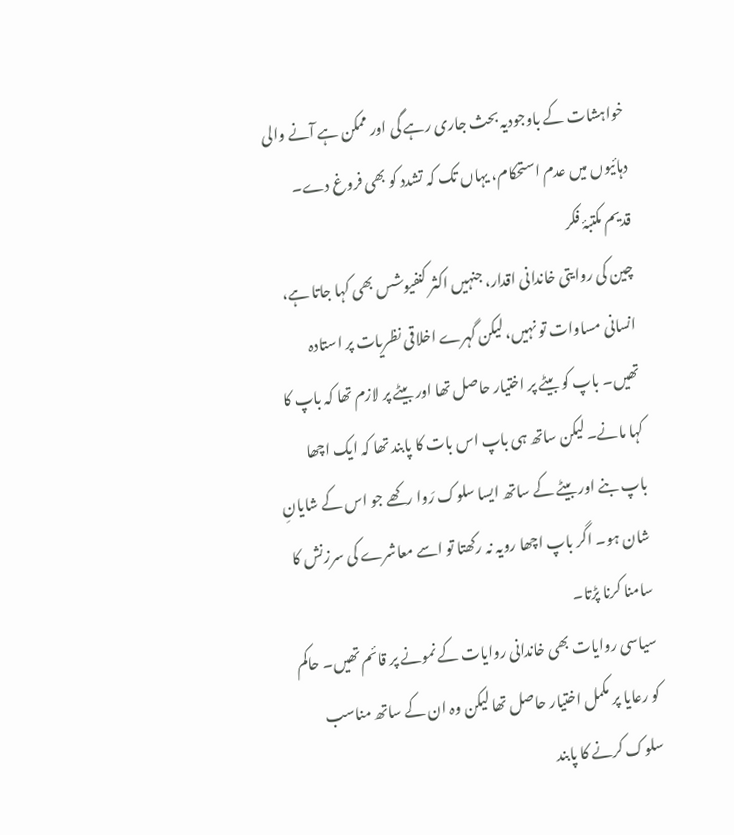خواہشات کے باوجودیہ بحث جاری رہے گی اور ممکن ہے آنے والی دہائیوں میں عدم استحکام، یہاں تک کہ تشدد کو بھی فروغ دے۔
قدیم مکتبۂ فکر
چین کی روایتی خاندانی اقدار، جنہیں اکثر کنفیوشس بھی کہا جاتا ہے، انسانی مساوات تو نہیں، لیکن گہرے اخلاقی نظریات پر استادہ تھیں۔ باپ کو بیٹے پر اختیار حاصل تھا اور بیٹے پر لازم تھا کہ باپ کا کہا مانے۔ لیکن ساتھ ہی باپ اس بات کا پابند تھا کہ ایک اچھا باپ بنے اور بیٹے کے ساتھ ایسا سلوک رَوا رکھے جو اس کے شایانِ شان ہو۔ اگر باپ اچھا رویہ نہ رکھتا تو اسے معاشرے کی سرزنش کا سامنا کرنا پڑتا۔
سیاسی روایات بھی خاندانی روایات کے نمونے پر قائم تھیں۔ حاکم کو رعایا پر مکمل اختیار حاصل تھا لیکن وہ ان کے ساتھ مناسب سلوک کرنے کا پابند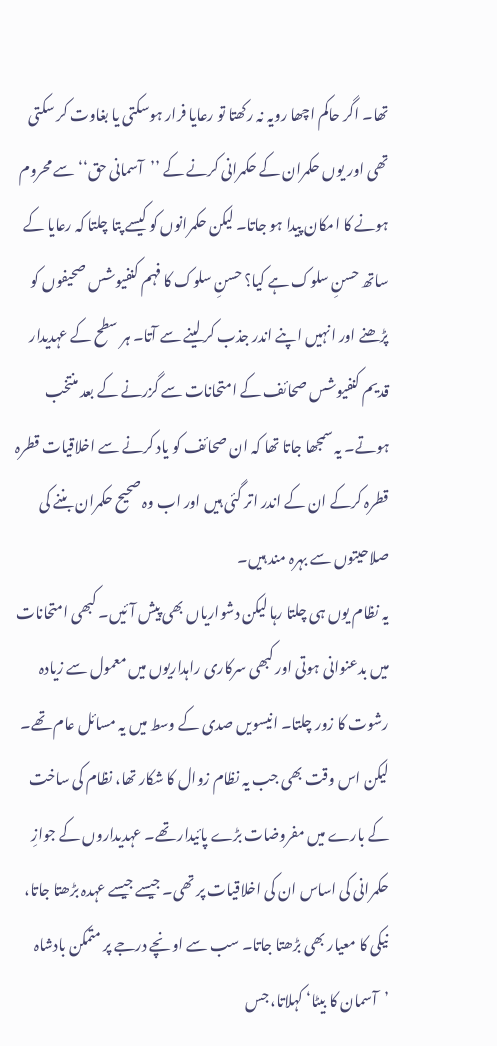تھا۔ اگر حاکم اچھا رویہ نہ رکھتا تو رعایا فرار ہوسکتی یا بغاوت کر سکتی تھی اور یوں حکمران کے حکمرانی کرنے کے ’’آسمانی حق‘‘سے محروم ہونے کا امکان پیدا ہو جاتا۔ لیکن حکمرانوں کو کیسے پتا چلتا کہ رعایا کے ساتھ حسنِ سلوک ہے کیا؟ حسنِ سلوک کا فہم کنفیوشس صحیفوں کو پڑھنے اور انہیں اپنے اندر جذب کر لینے سے آتا۔ ہر سطح کے عہدیدار قدیم کنفیوشس صحائف کے امتحانات سے گزرنے کے بعد منتخب ہوتے۔ یہ سمجھا جاتا تھا کہ ان صحائف کو یاد کرنے سے اخلاقیات قطرہ قطرہ کرکے ان کے اندر اتر گئی ہیں اور اب وہ صحیح حکمران بننے کی صلاحیتوں سے بہرہ مند ہیں۔
یہ نظام یوں ہی چلتا رہا لیکن دشواریاں بھی پیش آئیں۔ کبھی امتحانات میں بدعنوانی ہوتی اور کبھی سرکاری راہداریوں میں معمول سے زیادہ رشوت کا زور چلتا۔ انیسویں صدی کے وسط میں یہ مسائل عام تھے۔ لیکن اس وقت بھی جب یہ نظام زوال کا شکار تھا، نظام کی ساخت کے بارے میں مفروضات بڑے پائیدار تھے۔ عہدیداروں کے جوازِ حکمرانی کی اساس ان کی اخلاقیات پر تھی۔ جیسے جیسے عہدہ بڑھتا جاتا، نیکی کا معیار بھی بڑھتا جاتا۔ سب سے اونچے درجے پر متمکن بادشاہ ’آسمان کا بیٹا‘ کہلاتا، جس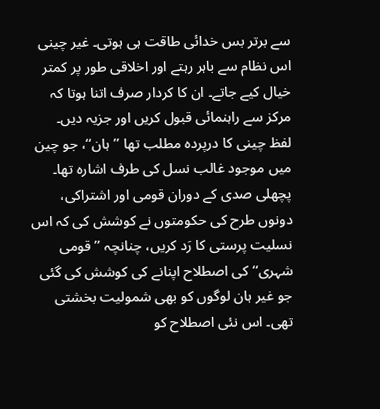سے برتر بس خدائی طاقت ہی ہوتی۔ غیر چینی اس نظام سے باہر رہتے اور اخلاقی طور پر کمتر خیال کیے جاتے۔ ان کا کردار صرف اتنا ہوتا کہ مرکز سے راہنمائی قبول کریں اور جزیہ دیں۔
لفظ چینی کا درپردہ مطلب تھا ’’ہان‘‘، جو چین میں موجود غالب نسل کی طرف اشارہ تھا۔ پچھلی صدی کے دوران قومی اور اشتراکی، دونوں طرح کی حکومتوں نے کوشش کی کہ اس نسلیت پرستی کا رَد کریں، چنانچہ ’’قومی شہری‘‘ کی اصطلاح اپنانے کی کوشش کی گئی جو غیر ہان لوگوں کو بھی شمولیت بخشتی تھی۔ اس نئی اصطلاح کو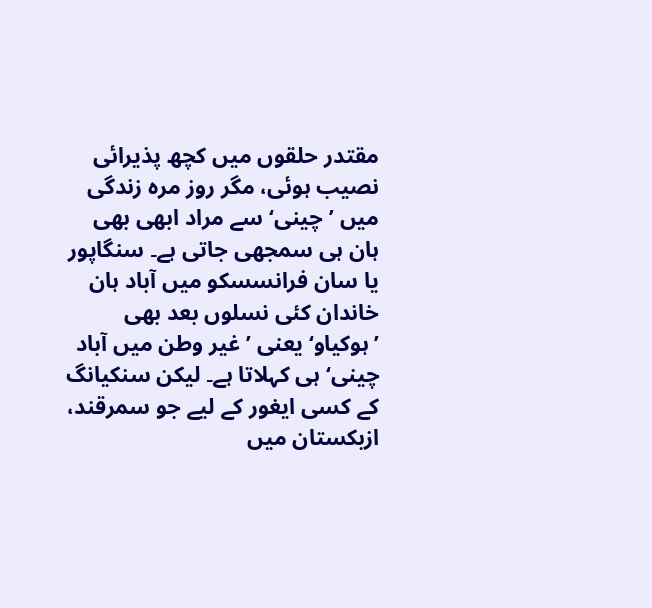مقتدر حلقوں میں کچھ پذیرائی نصیب ہوئی، مگر روز مرہ زندگی میں ’چینی‘ سے مراد ابھی بھی ہان ہی سمجھی جاتی ہے۔ سنگاپور یا سان فرانسسکو میں آباد ہان خاندان کئی نسلوں بعد بھی ’ہوکیاو‘ یعنی ’غیر وطن میں آباد چینی‘ ہی کہلاتا ہے۔ لیکن سنکیانگ کے کسی ایغور کے لیے جو سمرقند، ازبکستان میں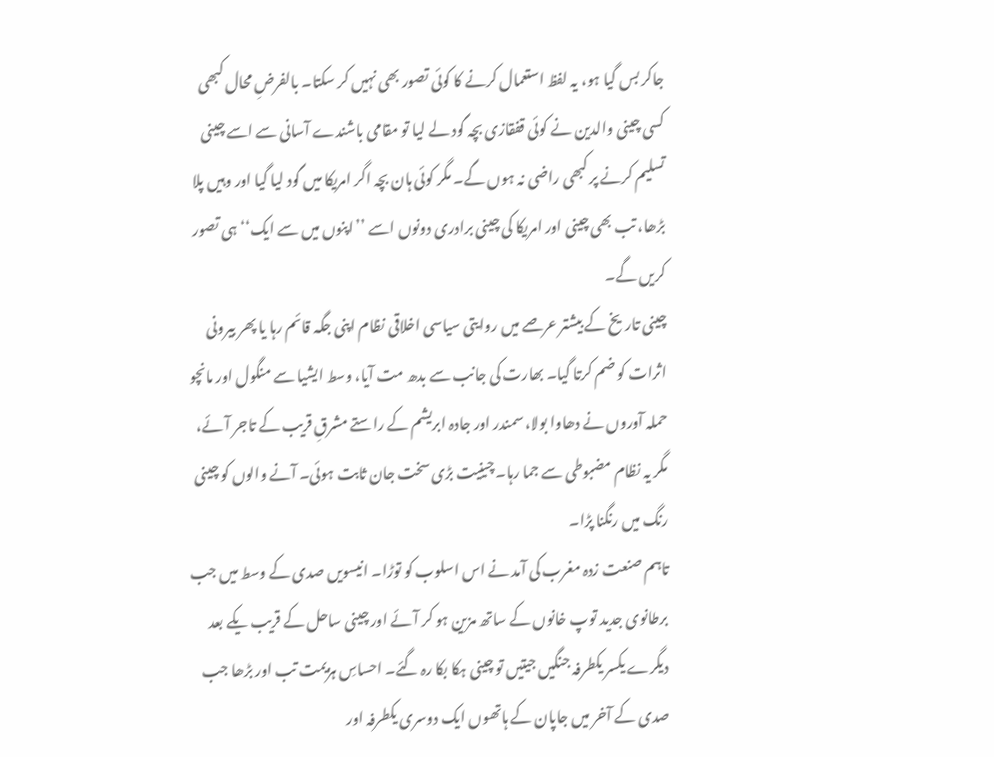جاکر بس گیا ہو، یہ لفظ استعمال کرنے کا کوئی تصور بھی نہیں کر سکتا۔ بالفرضِ محال کبھی کسی چینی والدین نے کوئی قفقازی بچہ گود لے لیا تو مقامی باشندے آسانی سے اسے چینی تسلیم کرنے پر کبھی راضی نہ ہوں گے۔ مگر کوئی ہان بچہ اگر امریکا میں گود لیا گیا اور وہیں پلا بڑھا، تب بھی چینی اور امریکا کی چینی برادری دونوں اسے ’’اپنوں میں سے ایک‘‘ ہی تصور کریں گے۔
چینی تاریخ کے بیشتر عرصے میں روایتی سیاسی اخلاقی نظام اپنی جگہ قائم رہا یا پھر بیرونی اثرات کو ضم کرتا گیا۔ بھارت کی جانب سے بدھ مت آیا، وسط ایشیا سے منگول اور مانچو حملہ آوروں نے دھاوا بولا، سمندر اور جادہ ابریشم کے راستے مشرقِ قریب کے تاجر آئے، مگر یہ نظام مضبوطی سے جما رہا۔ چینیت بڑی سخت جان ثابت ہوئی۔ آنے والوں کو چینی رنگ میں رنگنا پڑا۔
تاہم صنعت زدہ مغرب کی آمد نے اس اسلوب کو توڑا۔ انیسویں صدی کے وسط میں جب برطانوی جدید توپ خانوں کے ساتھ مزین ہو کر آئے اور چینی ساحل کے قریب یکے بعد دیگرے یکسر یکطرفہ جنگیں جیتیں تو چینی ہکا بکا رہ گئے۔ احساسِ ہزیمت تب اور بڑھا جب صدی کے آخر میں جاپان کے ہاتھوں ایک دوسری یکطرفہ اور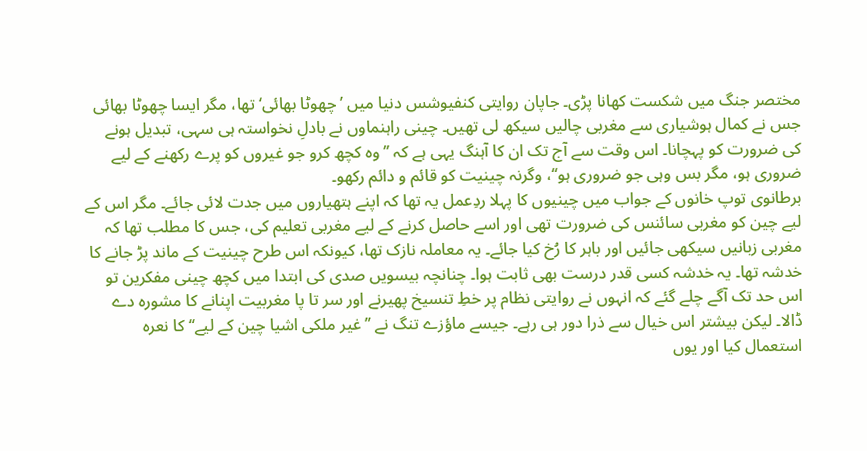مختصر جنگ میں شکست کھانا پڑی۔ جاپان روایتی کنفیوشس دنیا میں ’چھوٹا بھائی‘ تھا، مگر ایسا چھوٹا بھائی جس نے کمال ہوشیاری سے مغربی چالیں سیکھ لی تھیں۔ چینی راہنماوں نے بادلِ نخواستہ ہی سہی، تبدیل ہونے کی ضرورت کو پہچانا۔ اس وقت سے آج تک ان کا آہنگ یہی ہے کہ ’’وہ کچھ کرو جو غیروں کو پرے رکھنے کے لیے ضروری ہو، مگر بس وہی جو ضروری ہو‘‘، وگرنہ چینیت کو قائم و دائم رکھو۔
برطانوی توپ خانوں کے جواب میں چینیوں کا پہلا ردِعمل یہ تھا کہ اپنے ہتھیاروں میں جدت لائی جائے۔ مگر اس کے لیے چین کو مغربی سائنس کی ضرورت تھی اور اسے حاصل کرنے کے لیے مغربی تعلیم کی، جس کا مطلب تھا کہ مغربی زبانیں سیکھی جائیں اور باہر کا رُخ کیا جائے۔ یہ معاملہ نازک تھا، کیونکہ اس طرح چینیت کے ماند پڑ جانے کا خدشہ تھا۔ یہ خدشہ کسی قدر درست بھی ثابت ہوا۔ چنانچہ بیسویں صدی کی ابتدا میں کچھ چینی مفکرین تو اس حد تک آگے چلے گئے کہ انہوں نے روایتی نظام پر خطِ تنسیخ پھیرنے اور سر تا پا مغربیت اپنانے کا مشورہ دے ڈالا۔ لیکن بیشتر اس خیال سے ذرا دور ہی رہے۔ جیسے ماؤزے تنگ نے ’’غیر ملکی اشیا چین کے لیے‘‘ کا نعرہ استعمال کیا اور یوں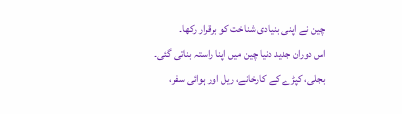چین نے اپنی بنیادی شناخت کو برقرار رکھا۔
اس دوران جدید دنیا چین میں اپنا راستہ بناتی گئی۔ بجلی، کپڑے کے کارخانے، ریل اور ہوائی سفر،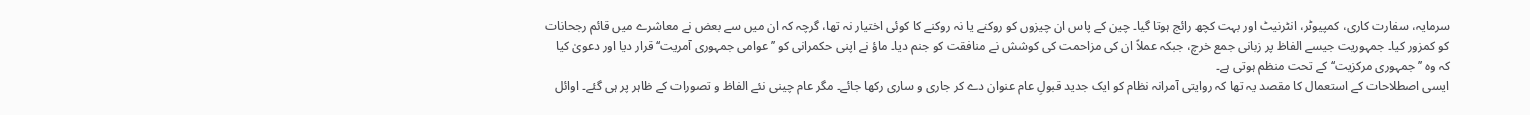سرمایہ، سفارت کاری، کمپیوٹر، انٹرنیٹ اور بہت کچھ رائج ہوتا گیا۔ چین کے پاس ان چیزوں کو روکنے یا نہ روکنے کا کوئی اختیار نہ تھا، گرچہ کہ ان میں سے بعض نے معاشرے میں قائم رجحانات کو کمزور کیا۔ جمہوریت جیسے الفاظ پر زبانی جمع خرچ، جبکہ عملاً ان کی مزاحمت کی کوشش نے منافقت کو جنم دیا۔ ماؤ نے اپنی حکمرانی کو ’’عوامی جمہوری آمریت‘‘ قرار دیا اور دعویٰ کیا کہ وہ ’’جمہوری مرکزیت‘‘ کے تحت منظم ہوتی ہے۔
ایسی اصطلاحات کے استعمال کا مقصد یہ تھا کہ روایتی آمرانہ نظام کو ایک جدید قبولِ عام عنوان دے کر جاری و ساری رکھا جائے۔ مگر عام چینی نئے الفاظ و تصورات کے ظاہر پر ہی گئے۔ اوائل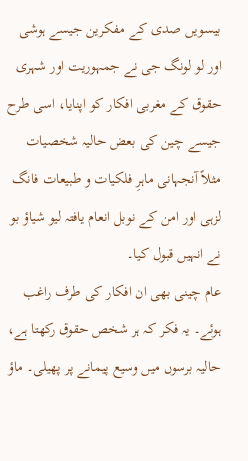بیسویں صدی کے مفکرین جیسے ہوشی اور لو لونگ جی نے جمہوریت اور شہری حقوق کے مغربی افکار کو اپنایا، اسی طرح جیسے چین کی بعض حالیہ شخصیات مثلاً آنجہانی ماہرِ فلکیات و طبیعات فانگ لزہی اور امن کے نوبل انعام یافتہ لیو شیاؤ بو نے انہیں قبول کیا۔
عام چینی بھی ان افکار کی طرف راغب ہوئے۔ یہ فکر کہ ہر شخص حقوق رکھتا ہے، حالیہ برسوں میں وسیع پیمانے پر پھیلی۔ ماؤ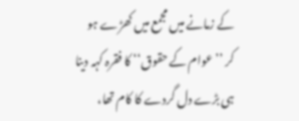کے زمانے میں مجمع میں کھڑے ہو کر ’’عوام کے حقوق‘‘ کا فقرہ کہہ دینا ہی بڑے دل گردے کا کام تھا،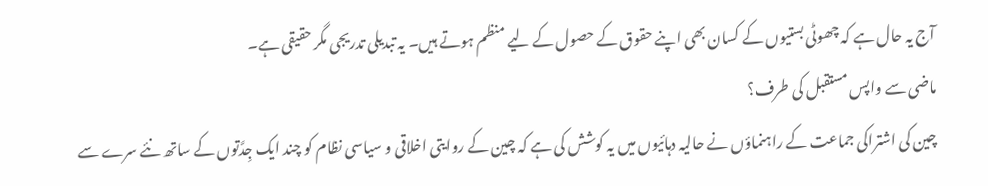آج یہ حال ہے کہ چھوٹی بستیوں کے کسان بھی اپنے حقوق کے حصول کے لیے منظم ہوتے ہیں۔ یہ تبدیلی تدریجی مگر حقیقی ہے۔
ماضی سے واپس مستقبل کی طرف؟
چین کی اشتراکی جماعت کے راہنماؤں نے حالیہ دہائیوں میں یہ کوشش کی ہے کہ چین کے روایتی اخلاقی و سیاسی نظام کو چند ایک جِدَّتوں کے ساتھ نئے سرے سے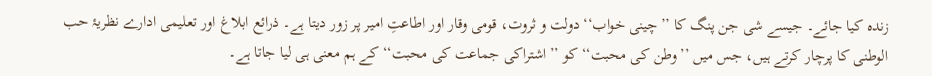زندہ کیا جائے۔ جیسے شی جن پنگ کا ’’چینی خواب‘‘ دولت و ثروت، قومی وقار اور اطاعتِ امیر پر زور دیتا ہے۔ ذرائع ابلاغ اور تعلیمی ادارے نظریۂ حب الوطنی کا پرچار کرتے ہیں، جس میں ’’وطن کی محبت‘‘ کو ’’اشتراکی جماعت کی محبت‘‘ کے ہم معنی ہی لیا جاتا ہے۔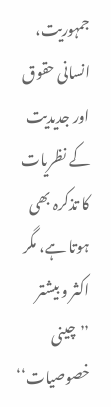جمہوریت، انسانی حقوق اور جدیدیت کے نظریات کا تذکرہ بھی ہوتا ہے، مگر اکثر و بیشتر ’’چینی خصوصیات‘‘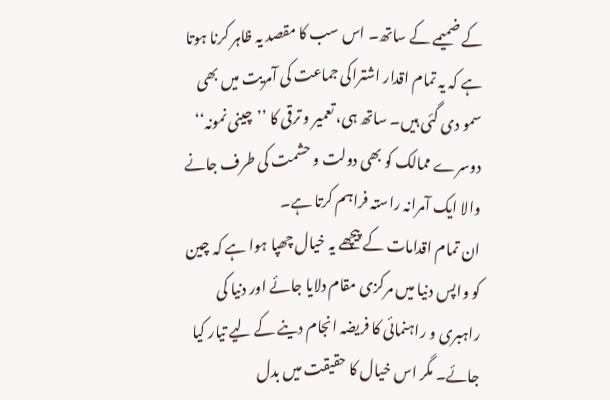کے ضمیمے کے ساتھ۔ اس سب کا مقصد یہ ظاہر کرنا ہوتا ہے کہ یہ تمام اقدار اشتراکی جماعت کی آمریت میں بھی سمو دی گئی ہیں۔ ساتھ ہی، تعمیر و ترقی کا ’’چینی نمونہ‘‘ دوسرے ممالک کو بھی دولت و حشمت کی طرف جانے والا ایک آمرانہ راستہ فراہم کرتا ہے۔
ان تمام اقدامات کے پیچھے یہ خیال چھپا ہوا ہے کہ چین کو واپس دنیا میں مرکزی مقام دلایا جائے اور دنیا کی راہبری و راہنمائی کا فریضہ انجام دینے کے لیے تیار کیا جائے۔ مگر اس خیال کا حقیقت میں بدل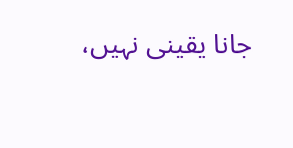جانا یقینی نہیں،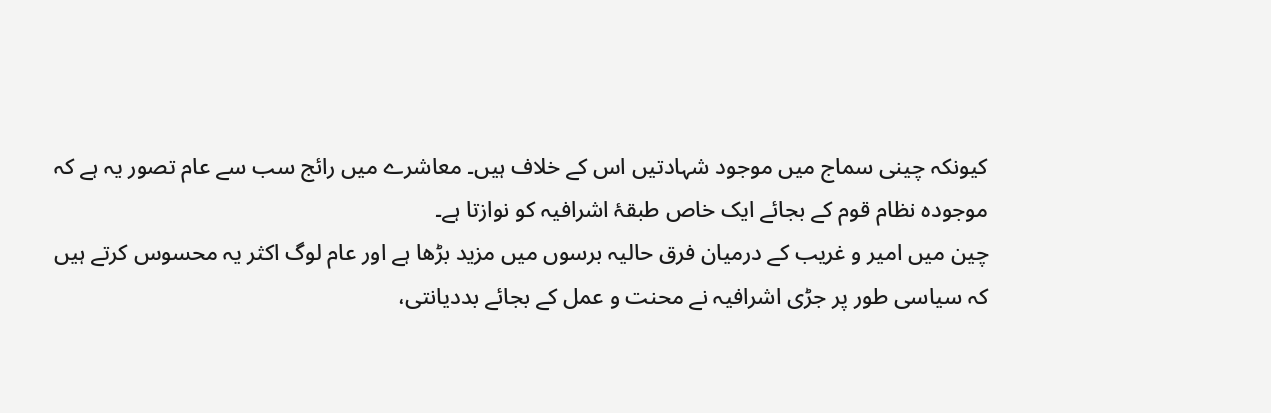کیونکہ چینی سماج میں موجود شہادتیں اس کے خلاف ہیں۔ معاشرے میں رائج سب سے عام تصور یہ ہے کہ موجودہ نظام قوم کے بجائے ایک خاص طبقۂ اشرافیہ کو نوازتا ہے۔
چین میں امیر و غریب کے درمیان فرق حالیہ برسوں میں مزید بڑھا ہے اور عام لوگ اکثر یہ محسوس کرتے ہیں کہ سیاسی طور پر جڑی اشرافیہ نے محنت و عمل کے بجائے بددیانتی،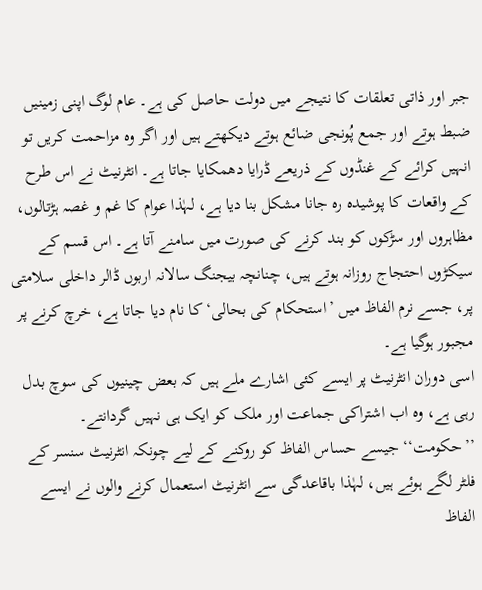جبر اور ذاتی تعلقات کا نتیجے میں دولت حاصل کی ہے۔ عام لوگ اپنی زمینیں ضبط ہوتے اور جمع پُونجی ضائع ہوتے دیکھتے ہیں اور اگر وہ مزاحمت کریں تو انہیں کرائے کے غنڈوں کے ذریعے ڈرایا دھمکایا جاتا ہے۔ انٹرنیٹ نے اس طرح کے واقعات کا پوشیدہ رہ جانا مشکل بنا دیا ہے، لہٰذا عوام کا غم و غصہ ہڑتالوں، مظاہروں اور سڑکوں کو بند کرنے کی صورت میں سامنے آتا ہے۔ اس قسم کے سیکڑوں احتجاج روزانہ ہوتے ہیں، چنانچہ بیجنگ سالانہ اربوں ڈالر داخلی سلامتی پر، جسے نرم الفاظ میں ’استحکام کی بحالی‘ کا نام دیا جاتا ہے، خرچ کرنے پر مجبور ہوگیا ہے۔
اسی دوران انٹرنیٹ پر ایسے کئی اشارے ملے ہیں کہ بعض چینیوں کی سوچ بدل رہی ہے، وہ اب اشتراکی جماعت اور ملک کو ایک ہی نہیں گردانتے۔ ’’حکومت‘‘ جیسے حساس الفاظ کو روکنے کے لیے چونکہ انٹرنیٹ سنسر کے فلٹر لگے ہوئے ہیں، لہٰذا باقاعدگی سے انٹرنیٹ استعمال کرنے والوں نے ایسے الفاظ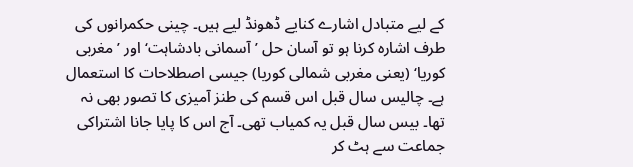کے لیے متبادل اشارے کنایے ڈھونڈ لیے ہیں۔ چینی حکمرانوں کی طرف اشارہ کرنا ہو تو آسان حل ’آسمانی بادشاہت‘ اور ’مغربی کوریا‘ (یعنی مغربی شمالی کوریا) جیسی اصطلاحات کا استعمال ہے۔ چالیس سال قبل اس قسم کی طنز آمیزی کا تصور بھی نہ تھا۔ بیس سال قبل یہ کمیاب تھی۔ آج اس کا پایا جانا اشتراکی جماعت سے ہٹ کر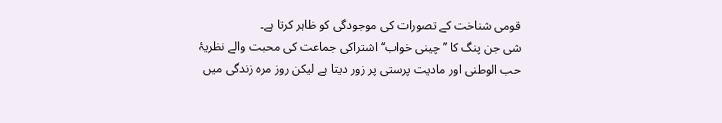قومی شناخت کے تصورات کی موجودگی کو ظاہر کرتا ہے۔
شی جن پنگ کا ’’چینی خواب‘‘ اشتراکی جماعت کی محبت والے نظریۂ حب الوطنی اور مادیت پرستی پر زور دیتا ہے لیکن روز مرہ زندگی میں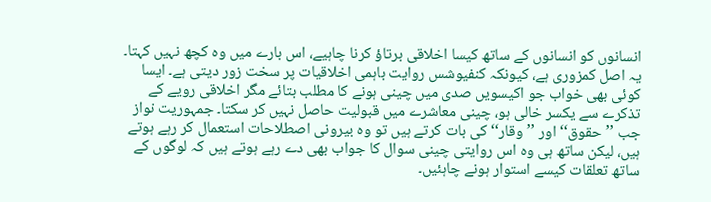انسانوں کو انسانوں کے ساتھ کیسا اخلاقی برتاؤ کرنا چاہیے، اس بارے میں وہ کچھ نہیں کہتا۔ یہ اصل کمزوری ہے، کیونکہ کنفیوشس روایت باہمی اخلاقیات پر سخت زور دیتی ہے۔ ایسا کوئی بھی خواب جو اکیسویں صدی میں چینی ہونے کا مطلب بتائے مگر اخلاقی رویے کے تذکرے سے یکسر خالی ہو، چینی معاشرے میں قبولیت حاصل نہیں کر سکتا۔ جمہوریت نواز جب ’’حقوق‘‘ اور ’’وقار‘‘ کی بات کرتے ہیں تو وہ بیرونی اصطلاحات استعمال کر رہے ہوتے ہیں، لیکن ساتھ ہی وہ اس روایتی چینی سوال کا جواب بھی دے رہے ہوتے ہیں کہ لوگوں کے ساتھ تعلقات کیسے استوار ہونے چاہئیں۔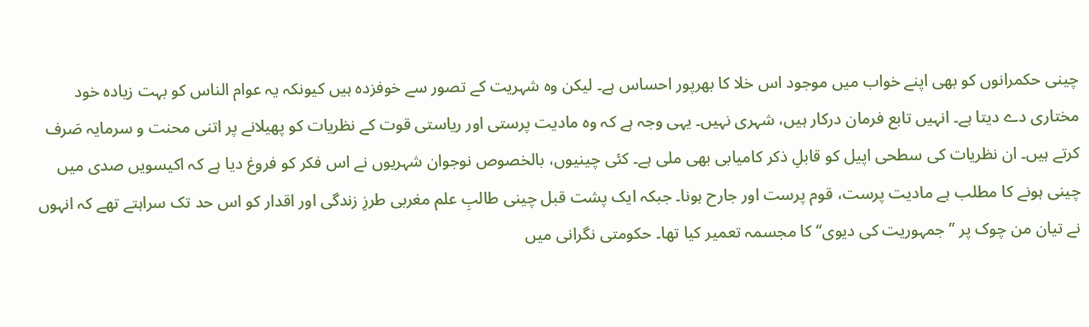چینی حکمرانوں کو بھی اپنے خواب میں موجود اس خلا کا بھرپور احساس ہے۔ لیکن وہ شہریت کے تصور سے خوفزدہ ہیں کیونکہ یہ عوام الناس کو بہت زیادہ خود مختاری دے دیتا ہے۔ انہیں تابع فرمان درکار ہیں، شہری نہیں۔ یہی وجہ ہے کہ وہ مادیت پرستی اور ریاستی قوت کے نظریات کو پھیلانے پر اتنی محنت و سرمایہ صَرف کرتے ہیں۔ ان نظریات کی سطحی اپیل کو قابلِ ذکر کامیابی بھی ملی ہے۔ کئی چینیوں، بالخصوص نوجوان شہریوں نے اس فکر کو فروغ دیا ہے کہ اکیسویں صدی میں چینی ہونے کا مطلب ہے مادیت پرست، قوم پرست اور جارح ہونا۔ جبکہ ایک پشت قبل چینی طالبِ علم مغربی طرزِ زندگی اور اقدار کو اس حد تک سراہتے تھے کہ انہوں نے تیان من چوک پر ’’جمہوریت کی دیوی‘‘ کا مجسمہ تعمیر کیا تھا۔ حکومتی نگرانی میں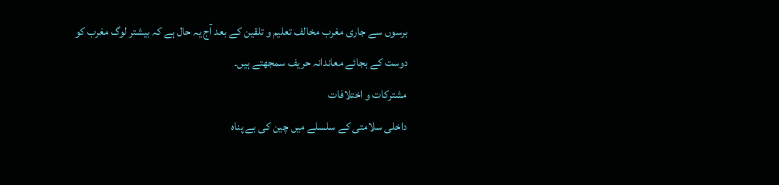برسوں سے جاری مغرب مخالف تعلیم و تلقین کے بعد آج یہ حال ہے کہ بیشتر لوگ مغرب کو دوست کے بجائے معاندانہ حریف سمجھتے ہیں۔
مشترکات و اختلافات
داخلی سلامتی کے سلسلے میں چین کی بے پناہ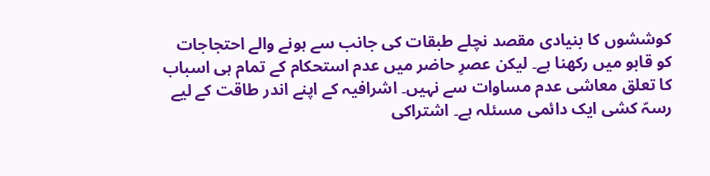کوششوں کا بنیادی مقصد نچلے طبقات کی جانب سے ہونے والے احتجاجات کو قابو میں رکھنا ہے۔ لیکن عصرِ حاضر میں عدم استحکام کے تمام ہی اسباب کا تعلق معاشی عدم مساوات سے نہیں۔ اشرافیہ کے اپنے اندر طاقت کے لیے رسہّ کشی ایک دائمی مسئلہ ہے۔ اشتراکی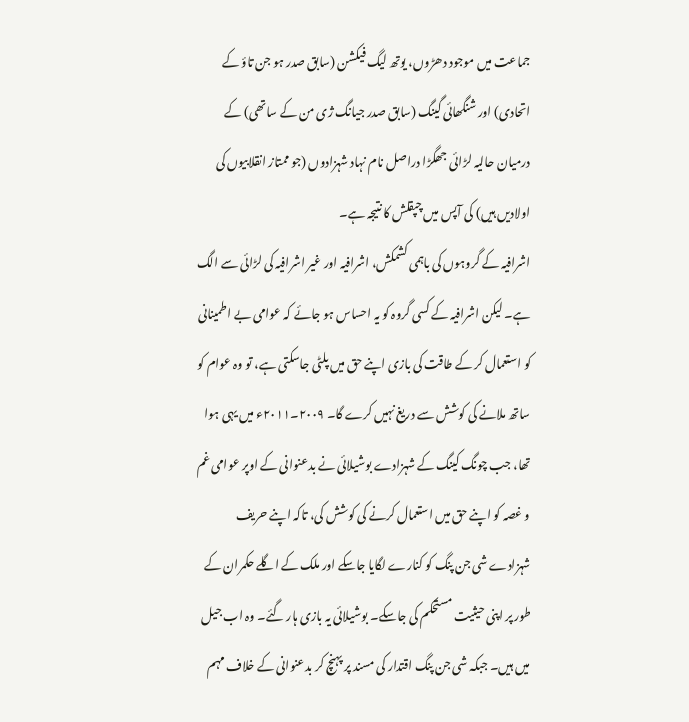جماعت میں موجود دھڑوں، یوتھ لیگ فیکشن (سابق صدر ہو جن تاؤ کے اتحادی) اور شنگھائی گینگ (سابق صدر جیانگ ژی من کے ساتھی) کے درمیان حالیہ لڑائی جھگڑا دراصل نام نہاد شہزادوں (جو ممتاز انقلابیوں کی اولادیں ہیں) کی آپس میں چپقلش کا نتیجہ ہے۔
اشرافیہ کے گروہوں کی باہمی کشمکش، اشرافیہ اور غیر اشرافیہ کی لڑائی سے الگ ہے۔ لیکن اشرافیہ کے کسی گروہ کو یہ احساس ہو جائے کہ عوامی بے اطمینانی کو استعمال کر کے طاقت کی بازی اپنے حق میں پلٹی جاسکتی ہے، تو وہ عوام کو ساتھ ملانے کی کوشش سے دریغ نہیں کرے گا۔ ۲۰۰۹۔۲۰۱۱ء میں یہی ہوا تھا، جب چونگ کینگ کے شہزادے بوشیلائی نے بدعنوانی کے اوپر عوامی غم و غصہ کو اپنے حق میں استعمال کرنے کی کوشش کی، تاکہ اپنے حریف شہزادے شی جن پنگ کو کنارے لگایا جاسکے اور ملک کے اگلے حکمران کے طور پر اپنی حیثیت مستحکم کی جاسکے۔ بوشیلائی یہ بازی ہار گئے۔ وہ اب جیل میں ہیں۔ جبکہ شی جن پنگ اقتدار کی مسند پر پہنچ کر بدعنوانی کے خلاف مہم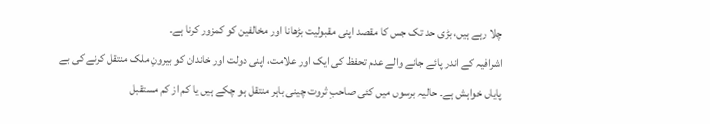چلا رہے ہیں، بڑی حد تک جس کا مقصد اپنی مقبولیت بڑھانا اور مخالفین کو کمزور کرنا ہے۔
اشرافیہ کے اندر پائے جانے والے عدم تحفظ کی ایک اور علامت، اپنی دولت اور خاندان کو بیرونِ ملک منتقل کرنے کی بے پایاں خواہش ہے۔ حالیہ برسوں میں کئی صاحبِ ثروت چینی باہر منتقل ہو چکے ہیں یا کم از کم مستقبل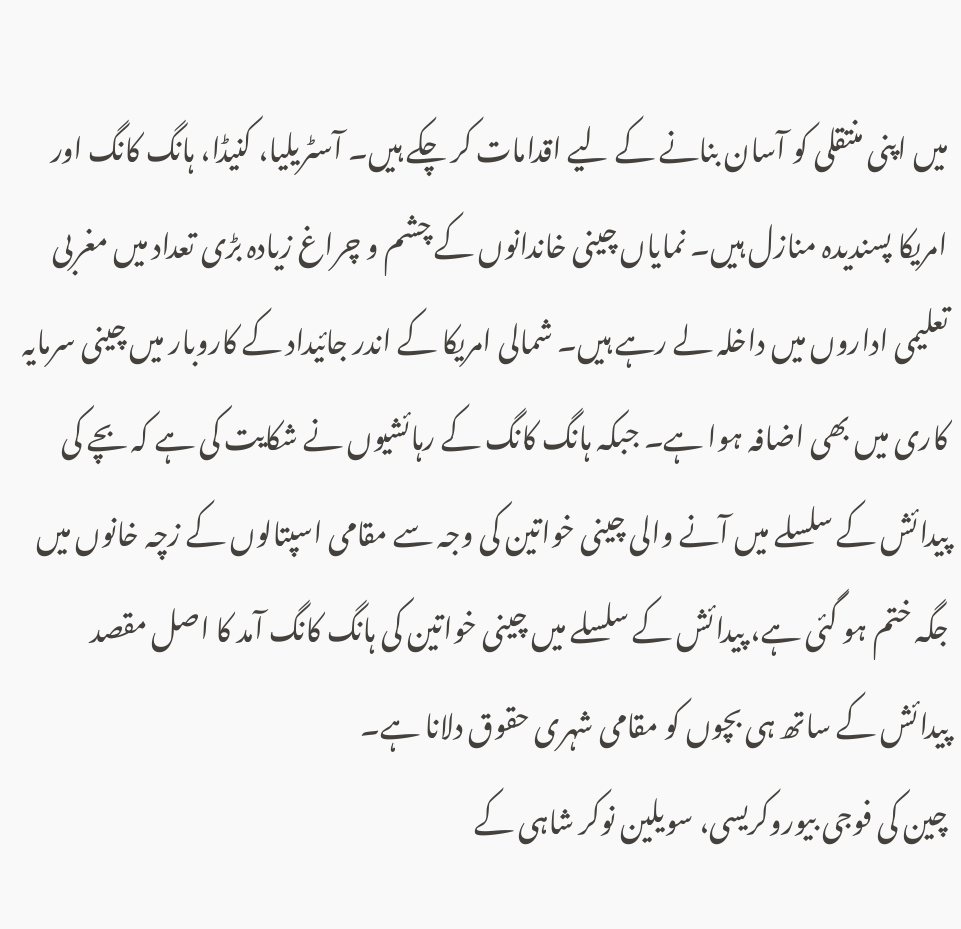میں اپنی منتقلی کو آسان بنانے کے لیے اقدامات کر چکے ہیں۔ آسٹریلیا، کنیڈا، ہانگ کانگ اور امریکا پسندیدہ منازل ہیں۔ نمایاں چینی خاندانوں کے چشم و چراغ زیادہ بڑی تعداد میں مغربی تعلیمی اداروں میں داخلہ لے رہے ہیں۔ شمالی امریکا کے اندر جائیداد کے کاروبار میں چینی سرمایہ کاری میں بھی اضافہ ہوا ہے۔ جبکہ ہانگ کانگ کے رہائشیوں نے شکایت کی ہے کہ بچے کی پیدائش کے سلسلے میں آنے والی چینی خواتین کی وجہ سے مقامی اسپتالوں کے زچہ خانوں میں جگہ ختم ہو گئی ہے، پیدائش کے سلسلے میں چینی خواتین کی ہانگ کانگ آمد کا اصل مقصد پیدائش کے ساتھ ہی بچوں کو مقامی شہری حقوق دلانا ہے۔
چین کی فوجی بیوروکریسی، سویلین نوکر شاہی کے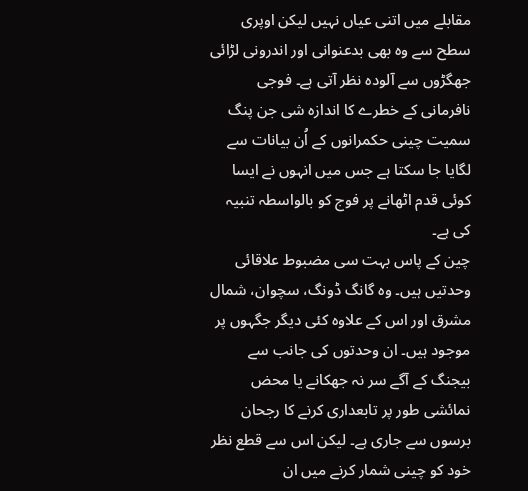مقابلے میں اتنی عیاں نہیں لیکن اوپری سطح سے وہ بھی بدعنوانی اور اندرونی لڑائی جھگڑوں سے آلودہ نظر آتی ہے۔ فوجی نافرمانی کے خطرے کا اندازہ شی جن پنگ سمیت چینی حکمرانوں کے اُن بیانات سے لگایا جا سکتا ہے جس میں انہوں نے ایسا کوئی قدم اٹھانے پر فوج کو بالواسطہ تنبیہ کی ہے۔
چین کے پاس بہت سی مضبوط علاقائی وحدتیں ہیں۔ وہ گانگ ڈونگ، سچوان، شمال مشرق اور اس کے علاوہ کئی دیگر جگہوں پر موجود ہیں۔ ان وحدتوں کی جانب سے بیجنگ کے آگے سر نہ جھکانے یا محض نمائشی طور پر تابعداری کرنے کا رجحان برسوں سے جاری ہے۔ لیکن اس سے قطع نظر خود کو چینی شمار کرنے میں ان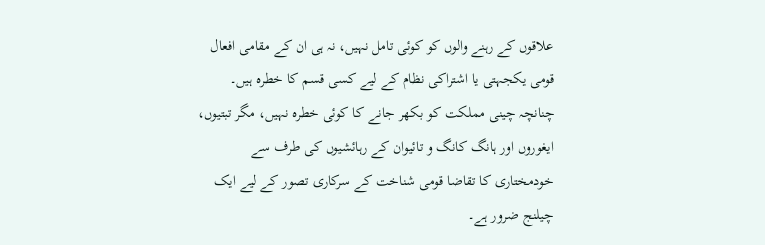علاقوں کے رہنے والوں کو کوئی تامل نہیں، نہ ہی ان کے مقامی افعال قومی یکجہتی یا اشتراکی نظام کے لیے کسی قسم کا خطرہ ہیں۔ چنانچہ چینی مملکت کو بکھر جانے کا کوئی خطرہ نہیں، مگر تبتیوں، ایغوروں اور ہانگ کانگ و تائیوان کے رہائشیوں کی طرف سے خودمختاری کا تقاضا قومی شناخت کے سرکاری تصور کے لیے ایک چیلنج ضرور ہے۔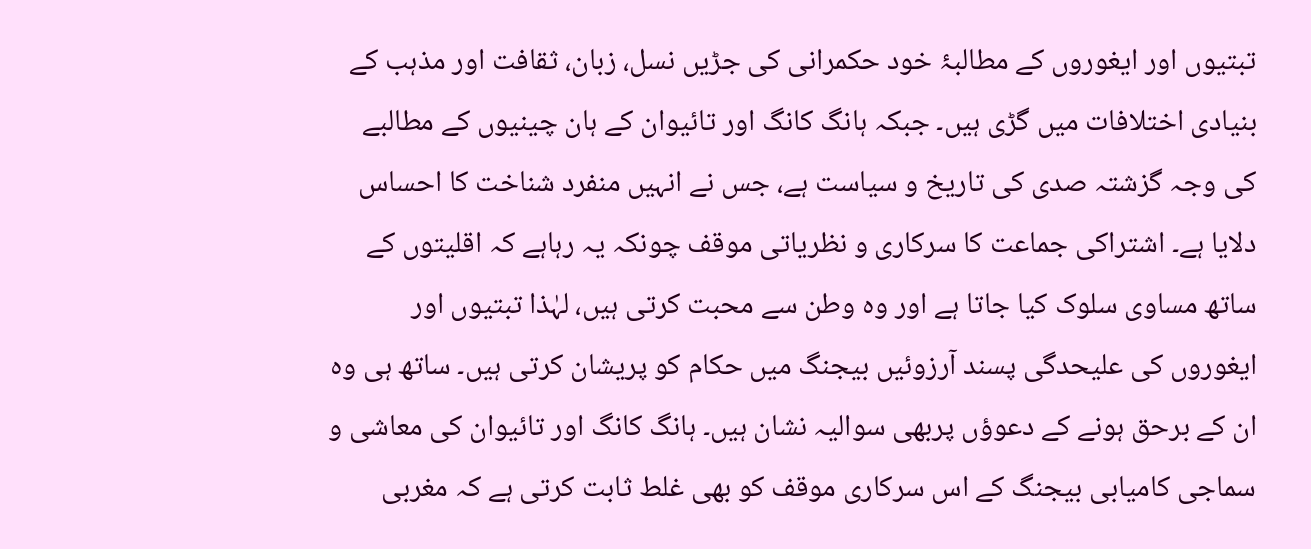تبتیوں اور ایغوروں کے مطالبۂ خود حکمرانی کی جڑیں نسل، زبان، ثقافت اور مذہب کے بنیادی اختلافات میں گڑی ہیں۔ جبکہ ہانگ کانگ اور تائیوان کے ہان چینیوں کے مطالبے کی وجہ گزشتہ صدی کی تاریخ و سیاست ہے، جس نے انہیں منفرد شناخت کا احساس دلایا ہے۔ اشتراکی جماعت کا سرکاری و نظریاتی موقف چونکہ یہ رہاہے کہ اقلیتوں کے ساتھ مساوی سلوک کیا جاتا ہے اور وہ وطن سے محبت کرتی ہیں، لہٰذا تبتیوں اور ایغوروں کی علیحدگی پسند آرزوئیں بیجنگ میں حکام کو پریشان کرتی ہیں۔ ساتھ ہی وہ ان کے برحق ہونے کے دعوؤں پربھی سوالیہ نشان ہیں۔ ہانگ کانگ اور تائیوان کی معاشی و سماجی کامیابی بیجنگ کے اس سرکاری موقف کو بھی غلط ثابت کرتی ہے کہ مغربی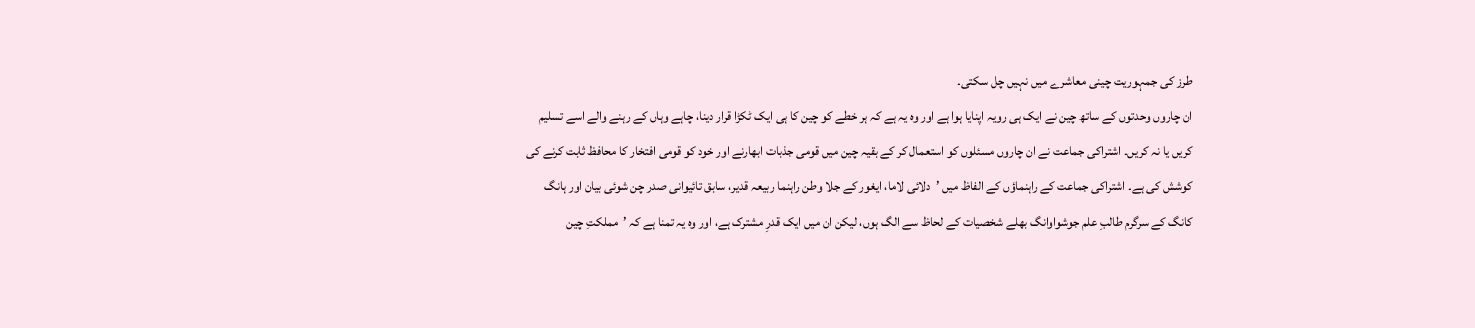طرز کی جمہوریت چینی معاشرے میں نہیں چل سکتی۔
ان چاروں وحدتوں کے ساتھ چین نے ایک ہی رویہ اپنایا ہوا ہے اور وہ یہ ہے کہ ہر خطے کو چین کا ہی ایک ٹکڑا قرار دینا، چاہے وہاں کے رہنے والے اسے تسلیم کریں یا نہ کریں۔ اشتراکی جماعت نے ان چاروں مسئلوں کو استعمال کر کے بقیہ چین میں قومی جذبات ابھارنے اور خود کو قومی افتخار کا محافظ ثابت کرنے کی کوشش کی ہے۔ اشتراکی جماعت کے راہنماؤں کے الفاظ میں ’دلائی لاما، ایغور کے جلا وطن راہنما ربیعہ قدیر، سابق تائیوانی صدر چن شوئی بیان اور ہانگ کانگ کے سرگرم طالبِ علم جوشواوانگ بھلے شخصیات کے لحاظ سے الگ ہوں، لیکن ان میں ایک قدرِ مشترک ہے، اور وہ یہ تمنا ہے کہ ’مملکتِ چین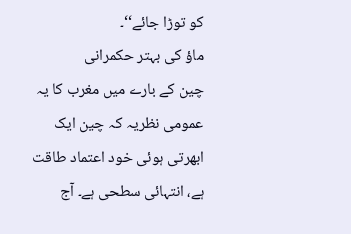کو توڑا جائے‘‘۔
ماؤ کی بہتر حکمرانی
چین کے بارے میں مغرب کا یہ عمومی نظریہ کہ چین ایک ابھرتی ہوئی خود اعتماد طاقت ہے، انتہائی سطحی ہے۔ آج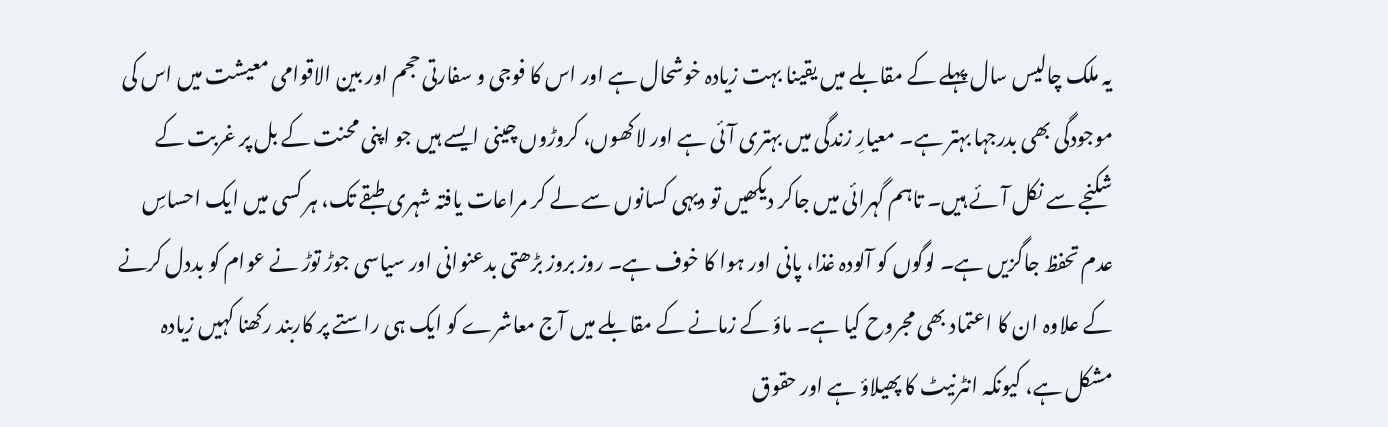یہ ملک چالیس سال پہلے کے مقابلے میں یقینا بہت زیادہ خوشحال ہے اور اس کا فوجی و سفارتی حجم اور بین الاقوامی معیشت میں اس کی موجودگی بھی بدرجہا بہتر ہے۔ معیارِ زندگی میں بہتری آئی ہے اور لاکھوں، کروڑوں چینی ایسے ہیں جو اپنی محنت کے بل پر غربت کے شکنجے سے نکل آئے ہیں۔ تاہم گہرائی میں جاکر دیکھیں تو دیہی کسانوں سے لے کر مراعات یافتہ شہری طبقے تک، ہر کسی میں ایک احساسِ عدم تحفظ جاگزیں ہے۔ لوگوں کو آلودہ غذا، پانی اور ہوا کا خوف ہے۔ روز بروز بڑھتی بدعنوانی اور سیاسی جوڑ توڑ نے عوام کو بددل کرنے کے علاوہ ان کا اعتماد بھی مجروح کیا ہے۔ ماؤ کے زمانے کے مقابلے میں آج معاشرے کو ایک ہی راستے پر کاربند رکھنا کہیں زیادہ مشکل ہے، کیونکہ انٹرنیٹ کا پھیلاؤ ہے اور حقوق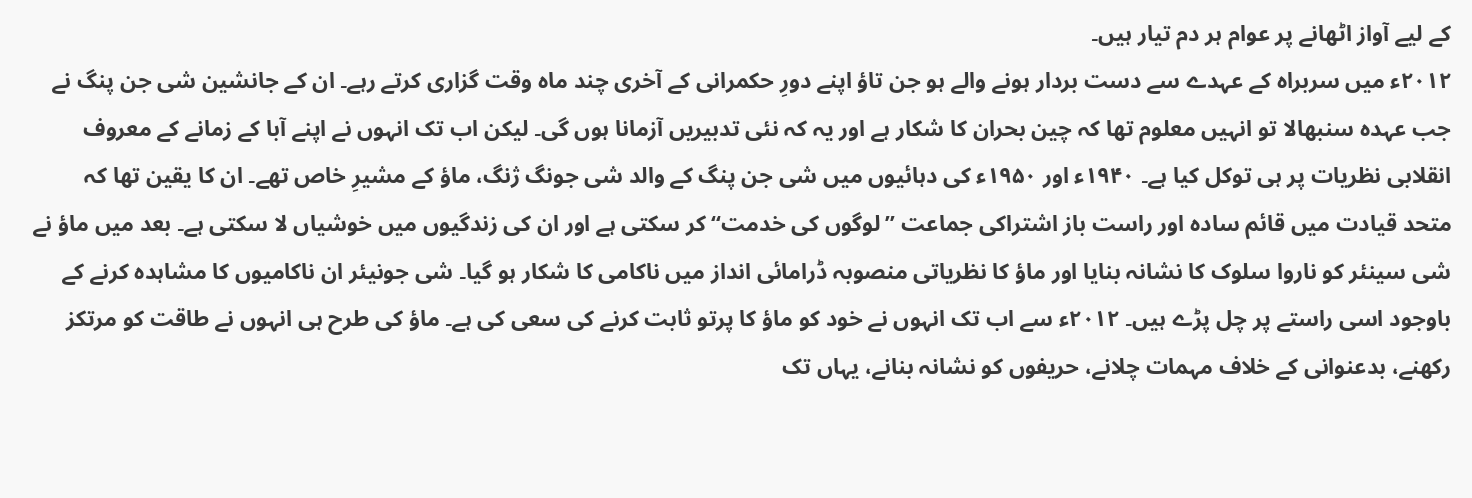کے لیے آواز اٹھانے پر عوام ہر دم تیار ہیں۔
۲۰۱۲ء میں سربراہ کے عہدے سے دست بردار ہونے والے ہو جن تاؤ اپنے دورِ حکمرانی کے آخری چند ماہ وقت گزاری کرتے رہے۔ ان کے جانشین شی جن پنگ نے جب عہدہ سنبھالا تو انہیں معلوم تھا کہ چین بحران کا شکار ہے اور یہ کہ نئی تدبیریں آزمانا ہوں گی۔ لیکن اب تک انہوں نے اپنے آبا کے زمانے کے معروف انقلابی نظریات پر ہی توکل کیا ہے۔ ۱۹۴۰ء اور ۱۹۵۰ء کی دہائیوں میں شی جن پنگ کے والد شی جونگ ژنگ، ماؤ کے مشیرِ خاص تھے۔ ان کا یقین تھا کہ متحد قیادت میں قائم سادہ اور راست باز اشتراکی جماعت ’’لوگوں کی خدمت‘‘ کر سکتی ہے اور ان کی زندگیوں میں خوشیاں لا سکتی ہے۔ بعد میں ماؤ نے شی سینئر کو ناروا سلوک کا نشانہ بنایا اور ماؤ کا نظریاتی منصوبہ ڈرامائی انداز میں ناکامی کا شکار ہو گیا۔ شی جونیئر ان ناکامیوں کا مشاہدہ کرنے کے باوجود اسی راستے پر چل پڑے ہیں۔ ۲۰۱۲ء سے اب تک انہوں نے خود کو ماؤ کا پرتو ثابت کرنے کی سعی کی ہے۔ ماؤ کی طرح ہی انہوں نے طاقت کو مرتکز رکھنے، بدعنوانی کے خلاف مہمات چلانے، حریفوں کو نشانہ بنانے، یہاں تک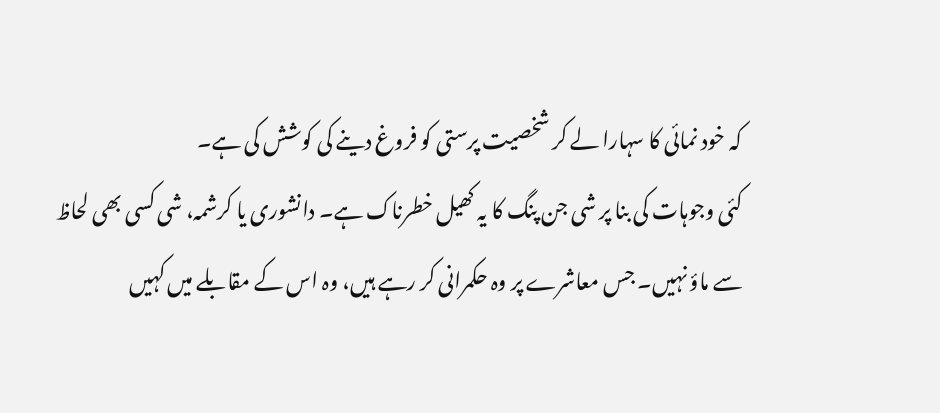کہ خود نمائی کا سہارا لے کر شخصیت پرستی کو فروغ دینے کی کوشش کی ہے۔
کئی وجوہات کی بنا پر شی جن پنگ کا یہ کھیل خطرناک ہے۔ دانشوری یا کرشمہ، شی کسی بھی لحاظ سے ماؤ نہیں۔ جس معاشرے پر وہ حکمرانی کر رہے ہیں، وہ اس کے مقابلے میں کہیں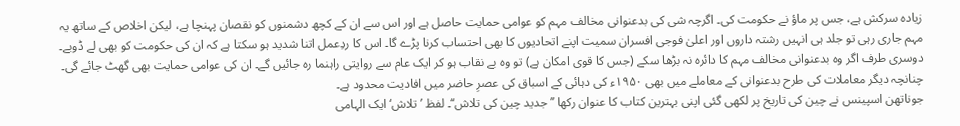زیادہ سرکش ہے، جس پر ماؤ نے حکومت کی۔ اگرچہ شی کی بدعنوانی مخالف مہم کو عوامی حمایت حاصل ہے اور اس سے ان کے کچھ دشمنوں کو نقصان پہنچا ہے، لیکن اخلاص کے ساتھ یہ مہم جاری رہی تو جلد ہی انہیں رشتہ داروں اور اعلیٰ فوجی افسران سمیت اپنے اتحادیوں کا بھی احتساب کرنا پڑے گا۔ اس کا ردِعمل اتنا شدید ہو سکتا ہے کہ ان کی حکومت کو بھی لے ڈوبے۔ دوسری طرف اگر وہ بدعنوانی مخالف مہم کا دائرہ نہ بڑھا سکے (جس کا قوی امکان ہے) تو وہ بے نقاب ہو کر ایک عام سے روایتی راہنما رہ جائیں گے۔ ان کی عوامی حمایت بھی گھٹ جائے گی۔ چنانچہ دیگر معاملات کی طرح بدعنوانی کے معاملے میں بھی ۱۹۵۰ء کی دہائی کے اسباق کی عصرِ حاضر میں افادیت محدود ہے۔
جوناتھن اسپینس نے چین کی تاریخ پر لکھی گئی اپنی بہترین کتاب کا عنوان رکھا ’’جدید چین کی تلاش‘‘۔ لفظ ’تلاش‘ ایک الہامی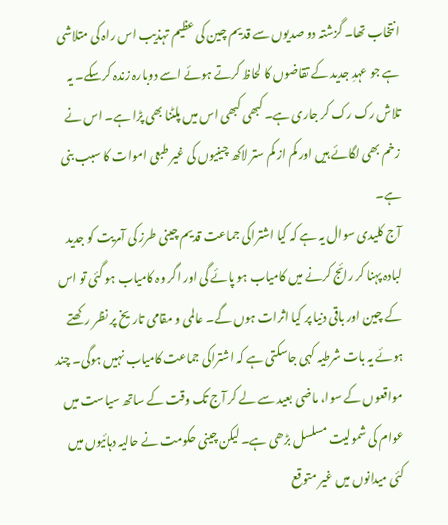انتخاب تھا۔ گزشتہ دو صدیوں سے قدیم چین کی عظیم تہذیب اس راہ کی متلاشی ہے جو عہدِ جدید کے تقاضوں کا لحاظ کرتے ہوئے اسے دوبارہ زندہ کرسکے۔ یہ تلاش رک رک کر جاری ہے۔ کبھی کبھی اس میں پلٹنا بھی پڑا ہے۔ اس نے زخم بھی لگائے ہیں اور کم از کم ستر لاکھ چینیوں کی غیر طبعی اموات کا سبب بنی ہے۔
آج کلیدی سوال یہ ہے کہ کیا اشتراکی جماعت قدیم چینی طرز کی آمریت کو جدید لبادہ پہنا کر رائج کرنے میں کامیاب ہو پائے گی اور اگر وہ کامیاب ہو گئی تو اس کے چین اور باقی دنیا پر کیا اثرات ہوں گے۔ عالمی و مقامی تاریخ پر نظر رکھتے ہوئے یہ بات شرطیہ کہی جاسکتی ہے کہ اشتراکی جماعت کامیاب نہیں ہوگی۔ چند مواقعوں کے سوا، ماضی بعید سے لے کر آج تک وقت کے ساتھ سیاست میں عوام کی شمولیت مسلسل بڑھی ہے۔ لیکن چینی حکومت نے حالیہ دہائیوں میں کئی میدانوں میں غیر متوقع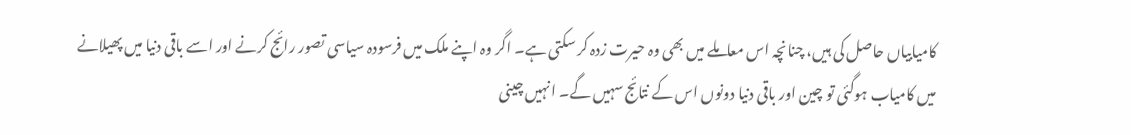کامیابیاں حاصل کی ہیں، چنانچہ اس معاملے میں بھی وہ حیرت زدہ کر سکتی ہے۔ اگر وہ اپنے ملک میں فرسودہ سیاسی تصور رائج کرنے اور اسے باقی دنیا میں پھیلانے میں کامیاب ہوگئی تو چین اور باقی دنیا دونوں اس کے نتائج سہیں گے۔ انہیں چینی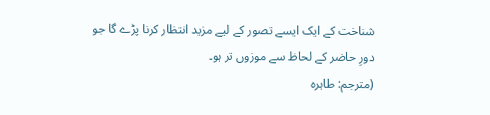شناخت کے ایک ایسے تصور کے لیے مزید انتظار کرنا پڑے گا جو دورِ حاضر کے لحاظ سے موزوں تر ہو۔
(مترجم: طاہرہ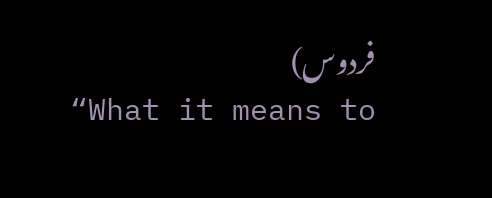فردوس)
“What it means to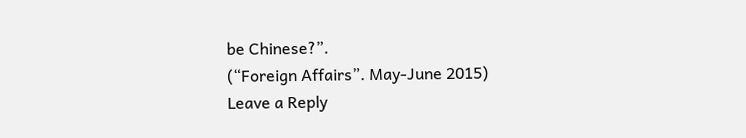be Chinese?”.
(“Foreign Affairs”. May-June 2015)
Leave a Reply